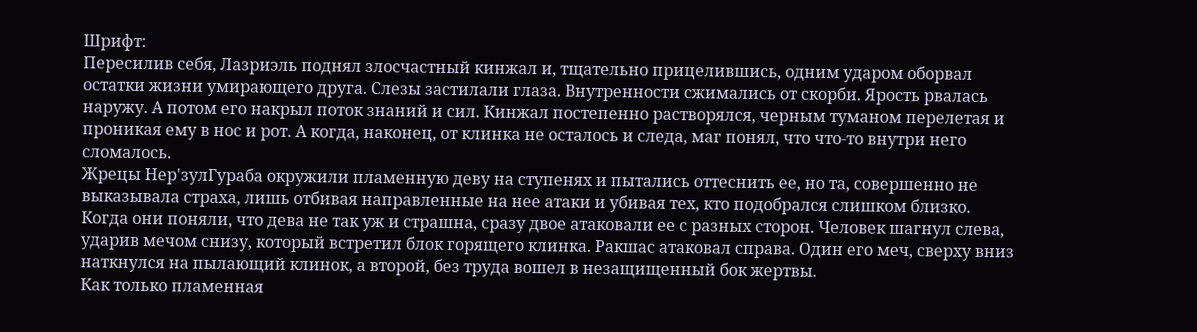Шрифт:
Пересилив себя, Лазриэль поднял злосчастный кинжал и, тщательно прицелившись, одним ударом оборвал остатки жизни умирающего друга. Слезы застилали глаза. Внутренности сжимались от скорби. Ярость рвалась наружу. А потом его накрыл поток знаний и сил. Кинжал постепенно растворялся, черным туманом перелетая и проникая ему в нос и рот. А когда, наконец, от клинка не осталось и следа, маг понял, что что-то внутри него сломалось.
Жрецы Нер'зулГураба окружили пламенную деву на ступенях и пытались оттеснить ее, но та, совершенно не выказывала страха, лишь отбивая направленные на нее атаки и убивая тех, кто подобрался слишком близко. Когда они поняли, что дева не так уж и страшна, сразу двое атаковали ее с разных сторон. Человек шагнул слева, ударив мечом снизу, который встретил блок горящего клинка. Ракшас атаковал справа. Один его меч, сверху вниз наткнулся на пылающий клинок, а второй, без труда вошел в незащищенный бок жертвы.
Как только пламенная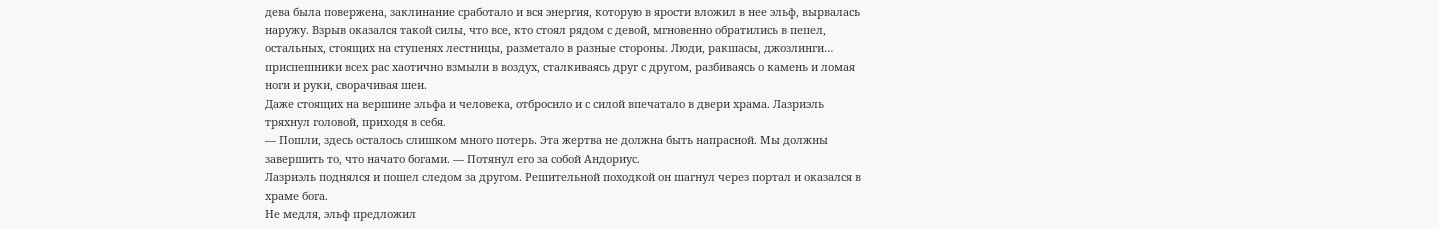дева была повержена, заклинание сработало и вся энергия, которую в ярости вложил в нее эльф, вырвалась наружу. Взрыв оказался такой силы, что все, кто стоял рядом с девой, мгновенно обратились в пепел, остальных, стоящих на ступенях лестницы, разметало в разные стороны. Люди, ракшасы, джозлинги… приспешники всех рас хаотично взмыли в воздух, сталкиваясь друг с другом, разбиваясь о камень и ломая ноги и руки, сворачивая шеи.
Даже стоящих на вершине эльфа и человека, отбросило и с силой впечатало в двери храма. Лазриэль тряхнул головой, приходя в себя.
— Пошли, здесь осталось слишком много потерь. Эта жертва не должна быть напрасной. Мы должны завершить то, что начато богами. — Потянул его за собой Андориус.
Лазриэль поднялся и пошел следом за другом. Решительной походкой он шагнул через портал и оказался в храме бога.
Не медля, эльф предложил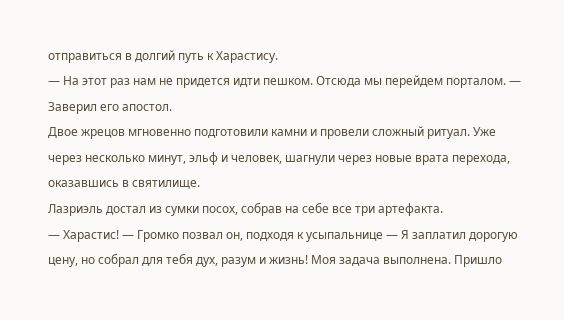отправиться в долгий путь к Харастису.
— На этот раз нам не придется идти пешком. Отсюда мы перейдем порталом. — Заверил его апостол.
Двое жрецов мгновенно подготовили камни и провели сложный ритуал. Уже через несколько минут, эльф и человек, шагнули через новые врата перехода, оказавшись в святилище.
Лазриэль достал из сумки посох, собрав на себе все три артефакта.
— Харастис! — Громко позвал он, подходя к усыпальнице — Я заплатил дорогую цену, но собрал для тебя дух, разум и жизнь! Моя задача выполнена. Пришло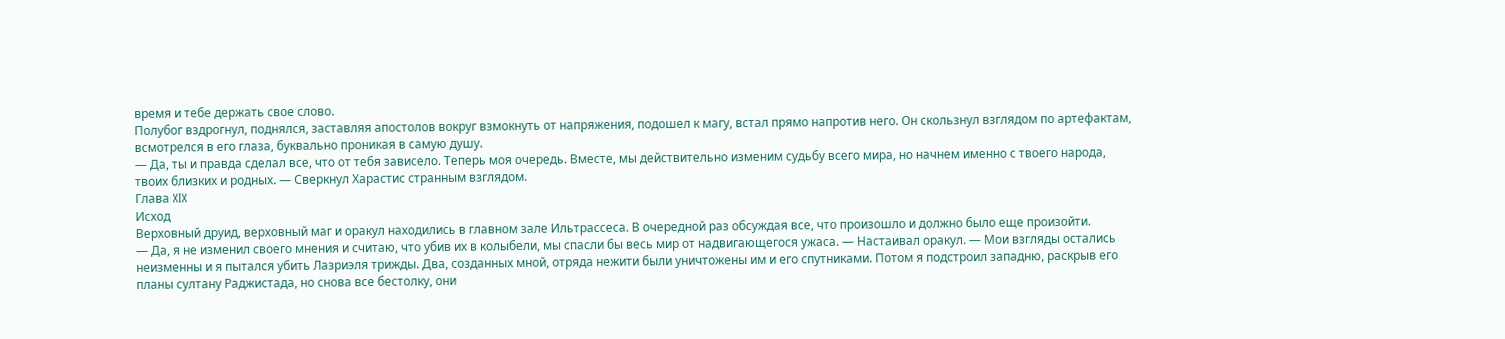время и тебе держать свое слово.
Полубог вздрогнул, поднялся, заставляя апостолов вокруг взмокнуть от напряжения, подошел к магу, встал прямо напротив него. Он скользнул взглядом по артефактам, всмотрелся в его глаза, буквально проникая в самую душу.
— Да, ты и правда сделал все, что от тебя зависело. Теперь моя очередь. Вместе, мы действительно изменим судьбу всего мира, но начнем именно с твоего народа, твоих близких и родных. — Сверкнул Харастис странным взглядом.
Глава XIX
Исход
Верховный друид, верховный маг и оракул находились в главном зале Ильтрассеса. В очередной раз обсуждая все, что произошло и должно было еще произойти.
— Да, я не изменил своего мнения и считаю, что убив их в колыбели, мы спасли бы весь мир от надвигающегося ужаса. — Настаивал оракул. — Мои взгляды остались неизменны и я пытался убить Лазриэля трижды. Два, созданных мной, отряда нежити были уничтожены им и его спутниками. Потом я подстроил западню, раскрыв его планы султану Раджистада, но снова все бестолку, они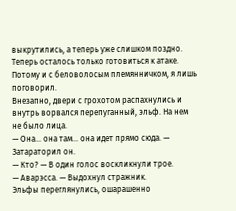выкрутились, а теперь уже слишком поздно. Теперь осталось только готовиться к атаке. Потому и с беловолосым племянничком, я лишь поговорил.
Внезапно, двери с грохотом распахнулись и внутрь ворвался перепуганный, эльф. На нем не было лица.
— Она… она там… она идет прямо сюда. — Затараторил он.
— Кто? — В один голос воскликнули трое.
— Аварэсса. — Выдохнул стражник.
Эльфы переглянулись, ошарашенно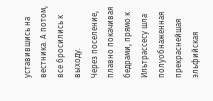уставившись на вестника. А потом, все бросились к выходу.
Через поселение, плавно покачивая бедрами, прямо к Ильтрассесу шла полуобнаженная прекраснейшая эльфийская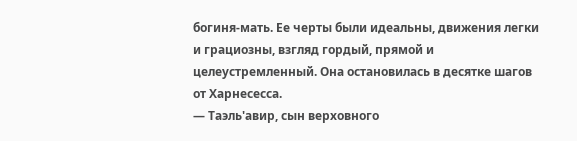богиня-мать. Ее черты были идеальны, движения легки и грациозны, взгляд гордый, прямой и целеустремленный. Она остановилась в десятке шагов от Харнесесса.
— Таэль'авир, сын верховного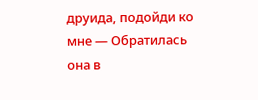друида, подойди ко мне — Обратилась она в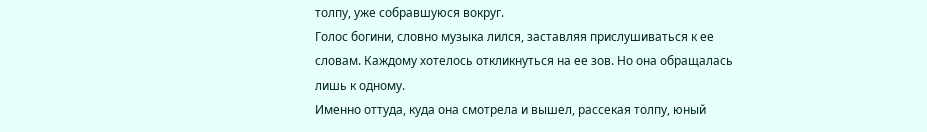толпу, уже собравшуюся вокруг.
Голос богини, словно музыка лился, заставляя прислушиваться к ее словам. Каждому хотелось откликнуться на ее зов. Но она обращалась лишь к одному.
Именно оттуда, куда она смотрела и вышел, рассекая толпу, юный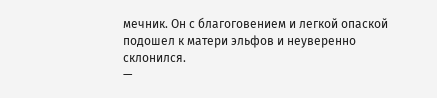мечник. Он с благоговением и легкой опаской подошел к матери эльфов и неуверенно склонился.
—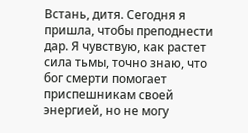Встань, дитя. Сегодня я пришла, чтобы преподнести дар. Я чувствую, как растет сила тьмы, точно знаю, что бог смерти помогает приспешникам своей энергией, но не могу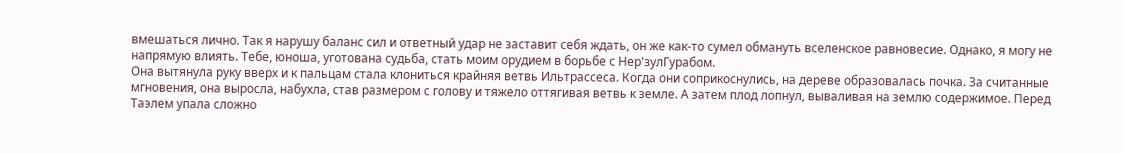вмешаться лично. Так я нарушу баланс сил и ответный удар не заставит себя ждать, он же как-то сумел обмануть вселенское равновесие. Однако, я могу не напрямую влиять. Тебе, юноша, уготована судьба, стать моим орудием в борьбе с Нер'зулГурабом.
Она вытянула руку вверх и к пальцам стала клониться крайняя ветвь Ильтрассеса. Когда они соприкоснулись, на дереве образовалась почка. За считанные мгновения, она выросла, набухла, став размером с голову и тяжело оттягивая ветвь к земле. А затем плод лопнул, вываливая на землю содержимое. Перед Таэлем упала сложно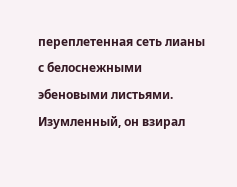переплетенная сеть лианы с белоснежными эбеновыми листьями. Изумленный, он взирал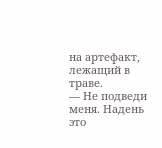на артефакт, лежащий в траве.
— Не подведи меня. Надень это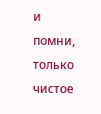и помни, только чистое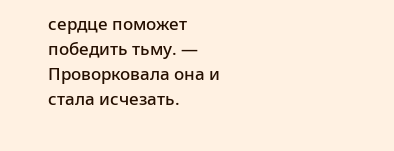сердце поможет победить тьму. — Проворковала она и стала исчезать.